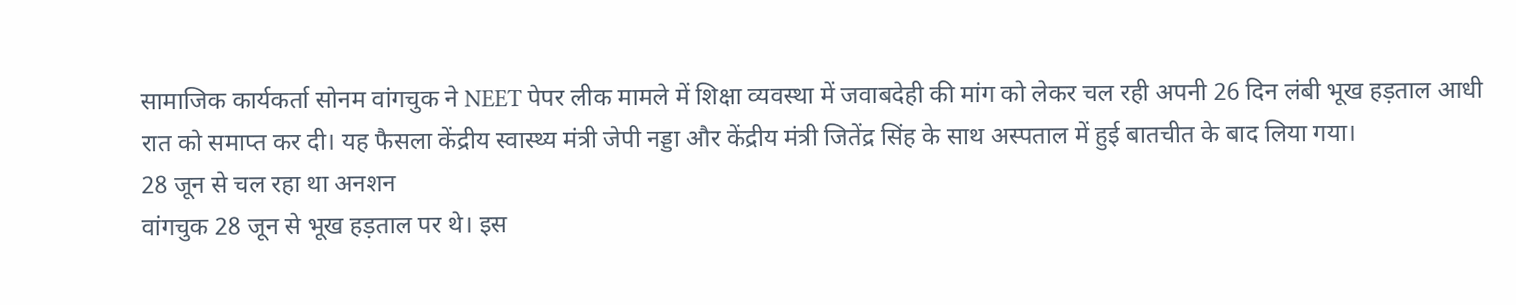सामाजिक कार्यकर्ता सोनम वांगचुक ने NEET पेपर लीक मामले में शिक्षा व्यवस्था में जवाबदेही की मांग को लेकर चल रही अपनी 26 दिन लंबी भूख हड़ताल आधी रात को समाप्त कर दी। यह फैसला केंद्रीय स्वास्थ्य मंत्री जेपी नड्डा और केंद्रीय मंत्री जितेंद्र सिंह के साथ अस्पताल में हुई बातचीत के बाद लिया गया।
28 जून से चल रहा था अनशन
वांगचुक 28 जून से भूख हड़ताल पर थे। इस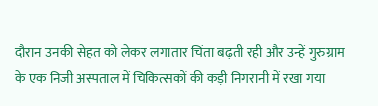दौरान उनकी सेहत को लेकर लगातार चिंता बढ़ती रही और उन्हें गुरुग्राम के एक निजी अस्पताल में चिकित्सकों की कड़ी निगरानी में रखा गया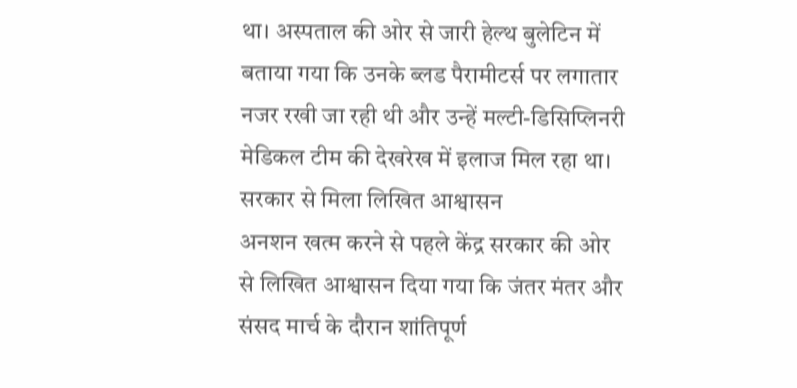था। अस्पताल की ओर से जारी हेल्थ बुलेटिन में बताया गया कि उनके ब्लड पैरामीटर्स पर लगातार नजर रखी जा रही थी और उन्हें मल्टी-डिसिप्लिनरी मेडिकल टीम की देखरेख में इलाज मिल रहा था।
सरकार से मिला लिखित आश्वासन
अनशन खत्म करने से पहले केंद्र सरकार की ओर से लिखित आश्वासन दिया गया कि जंतर मंतर और संसद मार्च के दौरान शांतिपूर्ण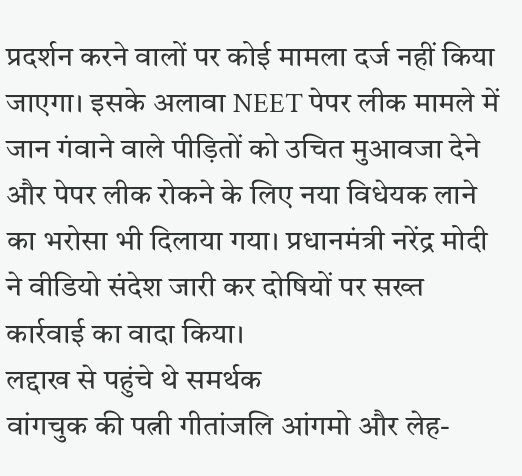प्रदर्शन करने वालों पर कोई मामला दर्ज नहीं किया जाएगा। इसके अलावा NEET पेपर लीक मामले में जान गंवाने वाले पीड़ितों को उचित मुआवजा देने और पेपर लीक रोकने के लिए नया विधेयक लाने का भरोसा भी दिलाया गया। प्रधानमंत्री नरेंद्र मोदी ने वीडियो संदेश जारी कर दोषियों पर सख्त कार्रवाई का वादा किया।
लद्दाख से पहुंचे थे समर्थक
वांगचुक की पत्नी गीतांजलि आंगमो और लेह-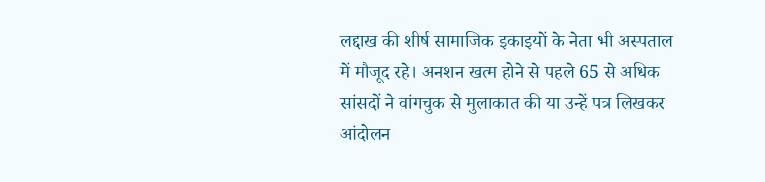लद्दाख की शीर्ष सामाजिक इकाइयों के नेता भी अस्पताल में मौजूद रहे। अनशन खत्म होने से पहले 65 से अधिक सांसदों ने वांगचुक से मुलाकात की या उन्हें पत्र लिखकर आंदोलन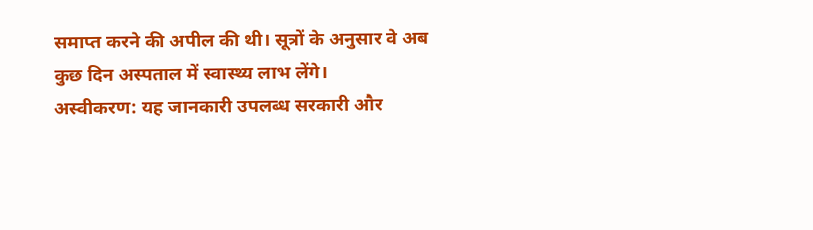समाप्त करने की अपील की थी। सूत्रों के अनुसार वे अब कुछ दिन अस्पताल में स्वास्थ्य लाभ लेंगे।
अस्वीकरण: यह जानकारी उपलब्ध सरकारी और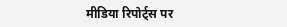मीडिया रिपोर्ट्स पर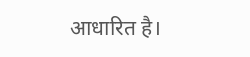आधारित है।